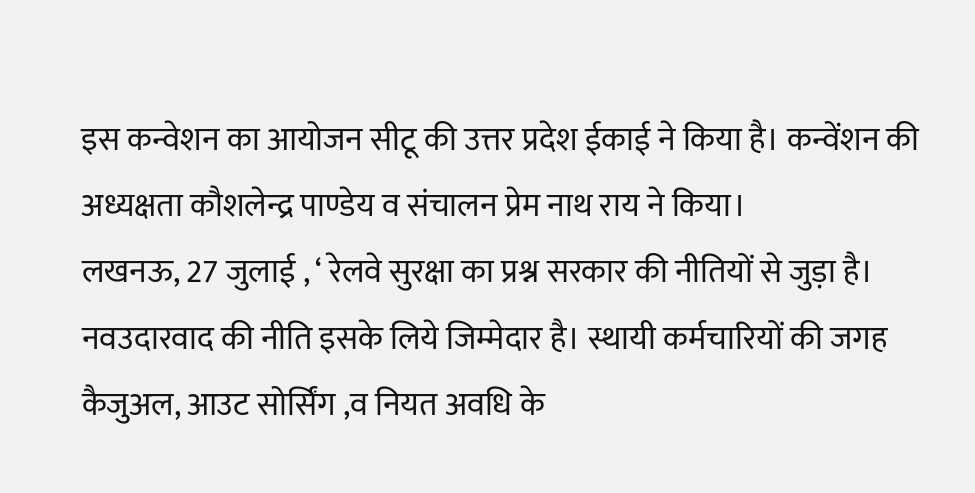इस कन्वेशन का आयोजन सीटू की उत्तर प्रदेश ईकाई ने किया है। कन्वेंशन की अध्यक्षता कौशलेन्द्र पाण्डेय व संचालन प्रेम नाथ राय ने किया।
लखनऊ, 27 जुलाई , ‘ रेलवे सुरक्षा का प्रश्न सरकार की नीतियों से जुड़ा है। नवउदारवाद की नीति इसके लिये जिम्मेदार है। स्थायी कर्मचारियों की जगह कैजुअल, आउट सोर्सिंग ,व नियत अवधि के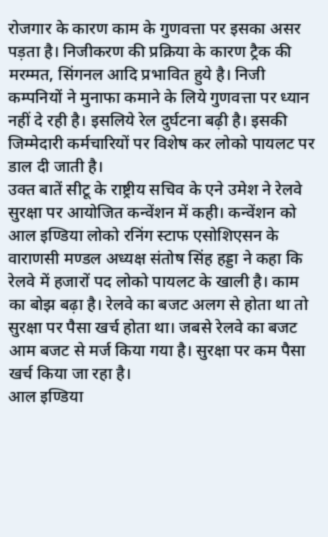रोजगार के कारण काम के गुणवत्ता पर इसका असर पड़ता है। निजीकरण की प्रक्रिया के कारण ट्रैक की मरम्मत, सिंगनल आदि प्रभावित हुये है। निजी कम्पनियों ने मुनाफा कमाने के लिये गुणवत्ता पर ध्यान नहीं दे रही है। इसलिये रेल दुर्घटना बढ़ी है। इसकी जिम्मेदारी कर्मचारियों पर विशेष कर लोको पायलट पर डाल दी जाती है।
उक्त बातें सीटू के राष्ट्रीय सचिव के एने उमेश ने रेलवे सुरक्षा पर आयोजित कन्वेंशन में कही। कन्वेंशन को आल इण्डिया लोको रनिंग स्टाफ एसोशिएसन के वाराणसी मण्डल अध्यक्ष संतोष सिंह हड्डा ने कहा कि रेलवे में हजारों पद लोको पायलट के खाली है। काम का बोझ बढ़ा है। रेलवे का बजट अलग से होता था तो सुरक्षा पर पैसा खर्च होता था। जबसे रेलवे का बजट आम बजट से मर्ज किया गया है। सुरक्षा पर कम पैसा खर्च किया जा रहा है।
आल इण्डिया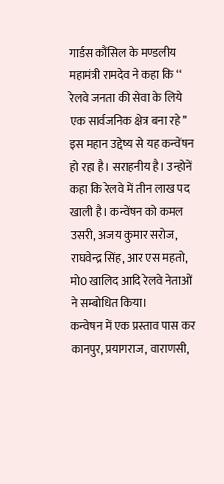गार्डस कौंसिल के मण्डलीय महामंत्री रामदेव ने कहा कि ‘‘ रेलवे जनता की सेवा के लिये एक सार्वजनिक क्षेत्र बना रहे’’ इस महान उद्देष्य से यह कन्वेंषन हो रहा है। सराहनीय है। उन्होनें कहा कि रेलवे में तीन लाख पद खाली है। कन्वेंषन को कमल उसरी, अजय कुमार सरोज, राघवेन्द्र सिंह, आर एस महतो, मो0 खालिद आदि रेलवे नेताओं ने सम्बोधित किया।
कन्वेषन में एक प्रस्ताव पास कर कानपुर, प्रयागराज, वाराणसी,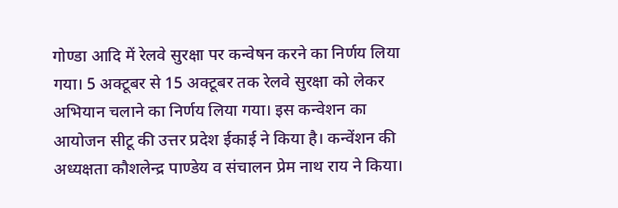गोण्डा आदि में रेलवे सुरक्षा पर कन्वेषन करने का निर्णय लिया गया। 5 अक्टूबर से 15 अक्टूबर तक रेलवे सुरक्षा को लेकर अभियान चलाने का निर्णय लिया गया। इस कन्वेशन का आयोजन सीटू की उत्तर प्रदेश ईकाई ने किया है। कन्वेंशन की अध्यक्षता कौशलेन्द्र पाण्डेय व संचालन प्रेम नाथ राय ने किया।